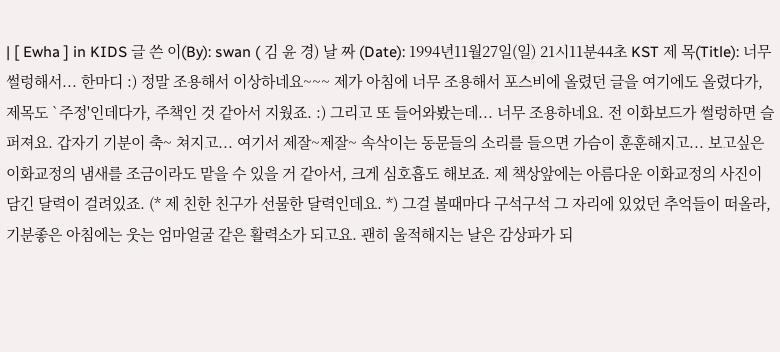| [ Ewha ] in KIDS 글 쓴 이(By): swan ( 김 윤 경) 날 짜 (Date): 1994년11월27일(일) 21시11분44초 KST 제 목(Title): 너무 썰렁해서... 한마디 :) 정말 조용해서 이상하네요~~~ 제가 아침에 너무 조용해서 포스비에 올렸던 글을 여기에도 올렸다가, 제목도 `주정'인데다가, 주책인 것 같아서 지웠죠. :) 그리고 또 들어와봤는데... 너무 조용하네요. 전 이화보드가 썰렁하면 슬퍼져요. 갑자기 기분이 축~ 쳐지고... 여기서 제잘~제잘~ 속삭이는 동문들의 소리를 들으면 가슴이 훈훈해지고... 보고싶은 이화교정의 냄새를 조금이라도 맡을 수 있을 거 같아서, 크게 심호흡도 해보죠. 제 책상앞에는 아름다운 이화교정의 사진이 담긴 달력이 걸려있죠. (* 제 친한 친구가 선물한 달력인데요. *) 그걸 볼때마다 구석구석 그 자리에 있었던 추억들이 떠올라, 기분좋은 아침에는 웃는 엄마얼굴 같은 활력소가 되고요. 괜히 울적해지는 날은 감상파가 되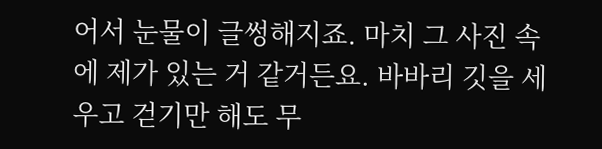어서 눈물이 글썽해지죠. 마치 그 사진 속에 제가 있는 거 같거든요. 바바리 깃을 세우고 걷기만 해도 무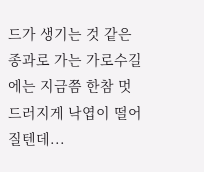드가 생기는 것 같은 종과로 가는 가로수길에는 지금쯤 한참 멋드러지게 낙엽이 떨어질텐데...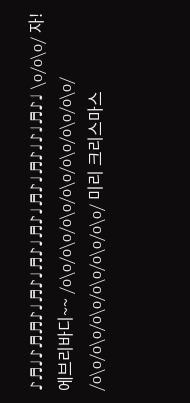♪♬♩♪♬♬♪♩♬♪♩♬♪♩♬♪♩♬♪♩♬♪♩♪♩♬♪♩ \o/o\o/ 자! 에브리바디~~ /o\o/o\o/o\o/o\o/o\o/o\o/o\o/ /o\o/o\o/o\o/o\o/o\o/o\o/ 미리 크리스마스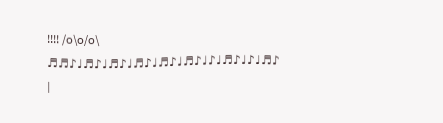!!!! /o\o/o\ ♬♬♪♩♬♪♩♬♪♩♬♪♩♬♪♩♬♪♩♪♩♬♪♩♪♩♬♪ |